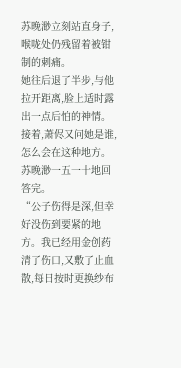苏晚渺立刻站直身子,喉咙处仍残留着被钳制的刺痛。
她往后退了半步,与他拉开距离,脸上适时露出一点后怕的神情。
接着,萧侭又问她是谁,怎么会在这种地方。
苏晚渺一五一十地回答完。
“公子伤得是深,但幸好没伤到要紧的地方。我已经用金创药清了伤口,又敷了止血散,每日按时更换纱布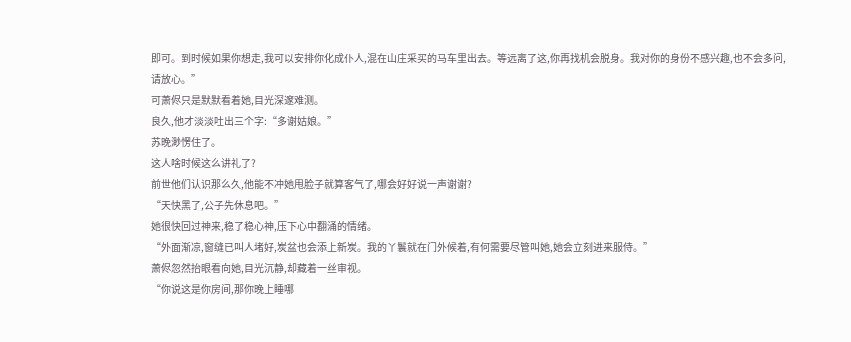即可。到时候如果你想走,我可以安排你化成仆人,混在山庄采买的马车里出去。等远离了这,你再找机会脱身。我对你的身份不感兴趣,也不会多问,请放心。”
可萧侭只是默默看着她,目光深邃难测。
良久,他才淡淡吐出三个字:“多谢姑娘。”
苏晚渺愣住了。
这人啥时候这么讲礼了?
前世他们认识那么久,他能不冲她甩脸子就算客气了,哪会好好说一声谢谢?
“天快黑了,公子先休息吧。”
她很快回过神来,稳了稳心神,压下心中翻涌的情绪。
“外面渐凉,窗缝已叫人堵好,炭盆也会添上新炭。我的丫鬟就在门外候着,有何需要尽管叫她,她会立刻进来服侍。”
萧侭忽然抬眼看向她,目光沉静,却藏着一丝审视。
“你说这是你房间,那你晚上睡哪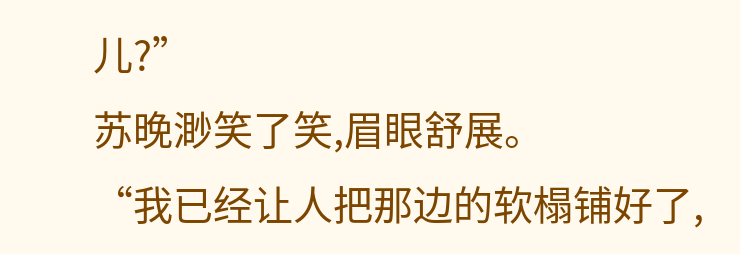儿?”
苏晚渺笑了笑,眉眼舒展。
“我已经让人把那边的软榻铺好了,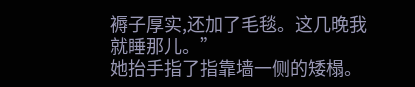褥子厚实,还加了毛毯。这几晚我就睡那儿。”
她抬手指了指靠墙一侧的矮榻。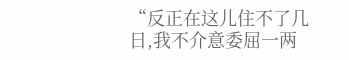“反正在这儿住不了几日,我不介意委屈一两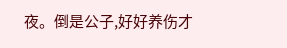夜。倒是公子,好好养伤才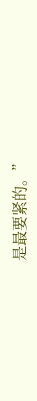是最要紧的。”